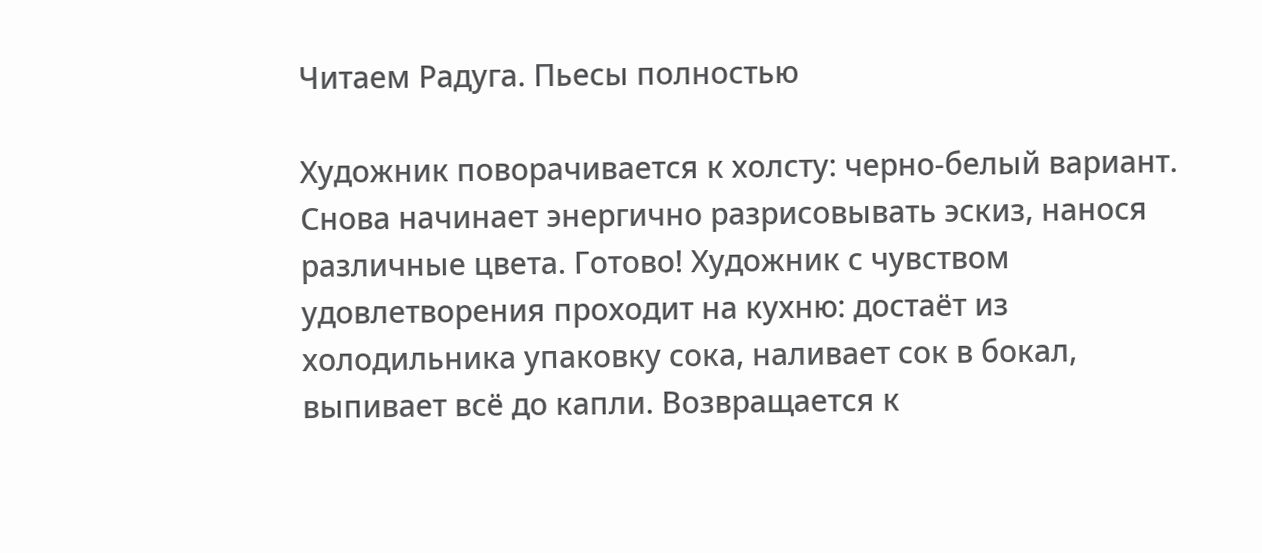Читаем Радуга. Пьесы полностью

Художник поворачивается к холсту: черно-белый вариант. Снова начинает энергично разрисовывать эскиз, нанося различные цвета. Готово! Художник с чувством удовлетворения проходит на кухню: достаёт из холодильника упаковку сока, наливает сок в бокал, выпивает всё до капли. Возвращается к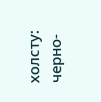холсту: черно-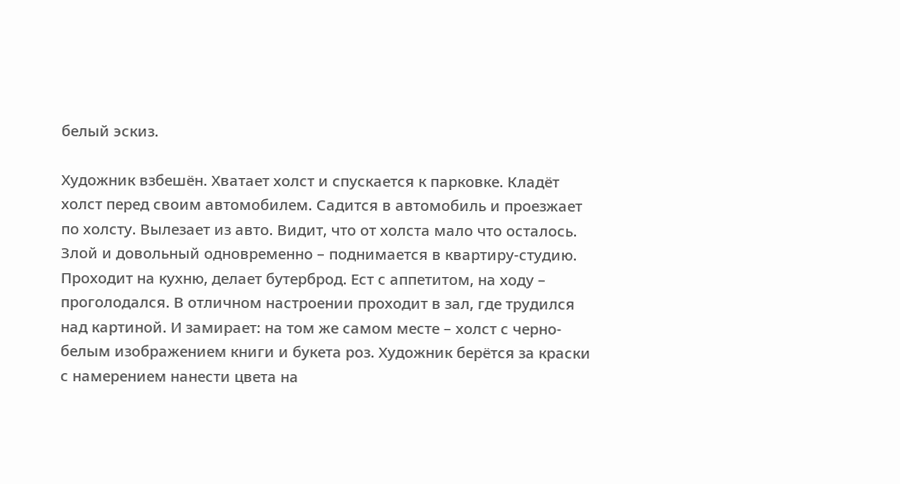белый эскиз.

Художник взбешён. Хватает холст и спускается к парковке. Кладёт холст перед своим автомобилем. Садится в автомобиль и проезжает по холсту. Вылезает из авто. Видит, что от холста мало что осталось. Злой и довольный одновременно – поднимается в квартиру-студию. Проходит на кухню, делает бутерброд. Ест с аппетитом, на ходу – проголодался. В отличном настроении проходит в зал, где трудился над картиной. И замирает: на том же самом месте – холст с черно-белым изображением книги и букета роз. Художник берётся за краски с намерением нанести цвета на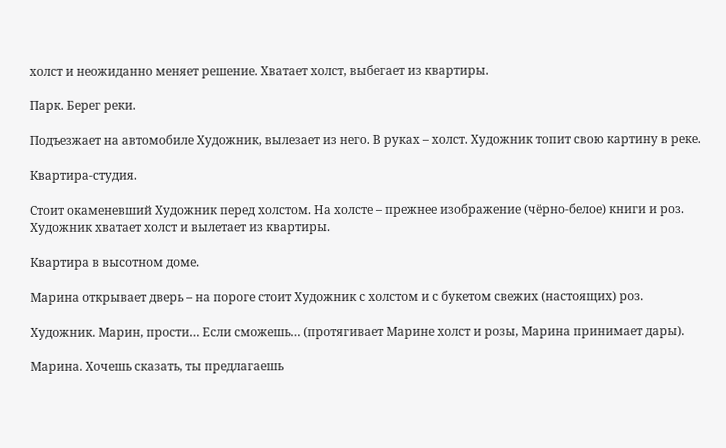холст и неожиданно меняет решение. Хватает холст, выбегает из квартиры.

Парк. Берег реки.

Подъезжает на автомобиле Художник, вылезает из него. В руках – холст. Художник топит свою картину в реке.

Квартира-студия.

Стоит окаменевший Художник перед холстом. На холсте – прежнее изображение (чёрно-белое) книги и роз. Художник хватает холст и вылетает из квартиры.

Квартира в высотном доме.

Марина открывает дверь – на пороге стоит Художник с холстом и с букетом свежих (настоящих) роз.

Художник. Марин, прости… Если сможешь… (протягивает Марине холст и розы, Марина принимает дары).

Марина. Хочешь сказать, ты предлагаешь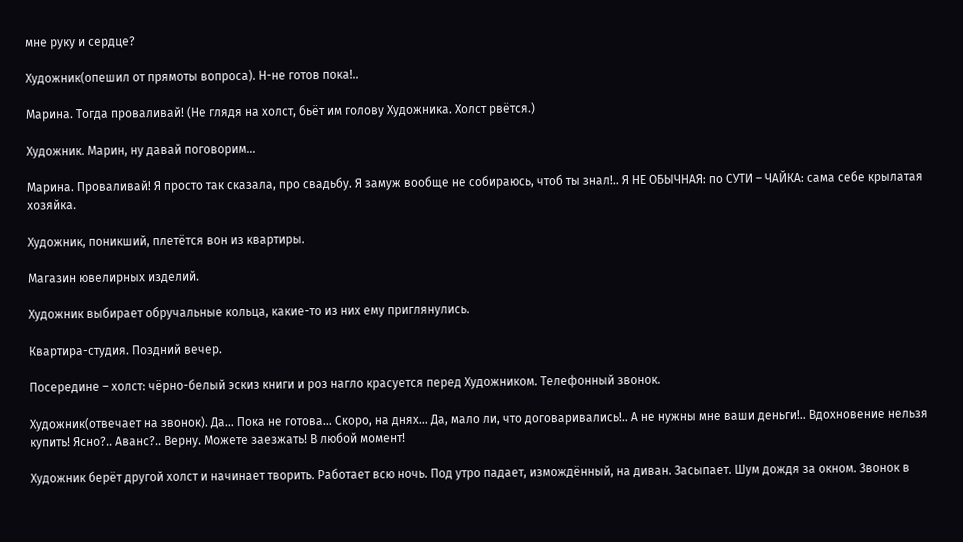мне руку и сердце?

Художник(опешил от прямоты вопроса). Н-не готов пока!..

Марина. Тогда проваливай! (Не глядя на холст, бьёт им голову Художника. Холст рвётся.)

Художник. Марин, ну давай поговорим…

Марина. Проваливай! Я просто так сказала, про свадьбу. Я замуж вообще не собираюсь, чтоб ты знал!.. Я НЕ ОБЫЧНАЯ: по СУТИ – ЧАЙКА: сама себе крылатая хозяйка.

Художник, поникший, плетётся вон из квартиры.

Магазин ювелирных изделий.

Художник выбирает обручальные кольца, какие-то из них ему приглянулись.

Квартира-студия. Поздний вечер.

Посередине – холст: чёрно-белый эскиз книги и роз нагло красуется перед Художником. Телефонный звонок.

Художник(отвечает на звонок). Да… Пока не готова… Скоро, на днях… Да, мало ли, что договаривались!.. А не нужны мне ваши деньги!.. Вдохновение нельзя купить! Ясно?.. Аванс?.. Верну. Можете заезжать! В любой момент!

Художник берёт другой холст и начинает творить. Работает всю ночь. Под утро падает, измождённый, на диван. Засыпает. Шум дождя за окном. Звонок в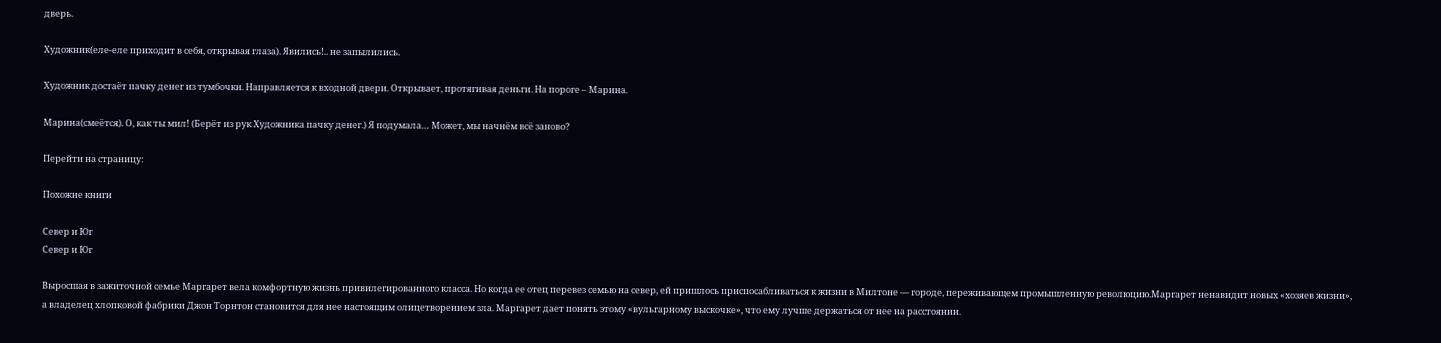дверь.

Художник(еле-еле приходит в себя, открывая глаза). Явились!.. не запылились.

Художник достаёт пачку денег из тумбочки. Направляется к входной двери. Открывает, протягивая деньги. На пороге – Марина.

Марина(смеётся). О, как ты мил! (Берёт из рук Художника пачку денег.) Я подумала… Может, мы начнём всё заново?

Перейти на страницу:

Похожие книги

Север и Юг
Север и Юг

Выросшая в зажиточной семье Маргарет вела комфортную жизнь привилегированного класса. Но когда ее отец перевез семью на север, ей пришлось приспосабливаться к жизни в Милтоне — городе, переживающем промышленную революцию.Маргарет ненавидит новых «хозяев жизни», а владелец хлопковой фабрики Джон Торнтон становится для нее настоящим олицетворением зла. Маргарет дает понять этому «вульгарному выскочке», что ему лучше держаться от нее на расстоянии.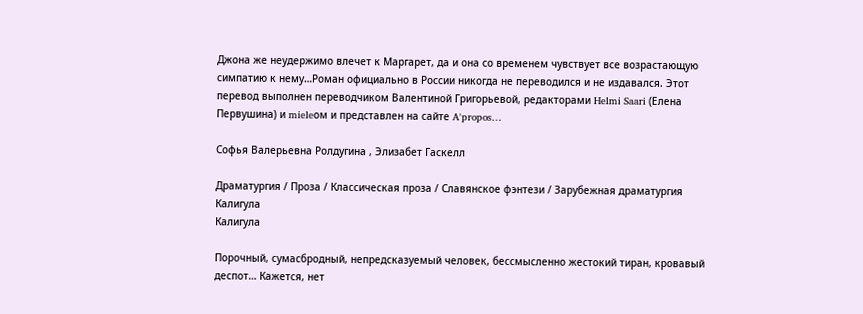Джона же неудержимо влечет к Маргарет, да и она со временем чувствует все возрастающую симпатию к нему…Роман официально в России никогда не переводился и не издавался. Этот перевод выполнен переводчиком Валентиной Григорьевой, редакторами Helmi Saari (Елена Первушина) и mieleом и представлен на сайте A'propos…

Софья Валерьевна Ролдугина , Элизабет Гаскелл

Драматургия / Проза / Классическая проза / Славянское фэнтези / Зарубежная драматургия
Калигула
Калигула

Порочный, сумасбродный, непредсказуемый человек, бессмысленно жестокий тиран, кровавый деспот… Кажется, нет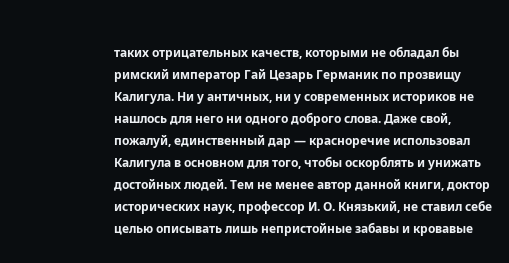таких отрицательных качеств, которыми не обладал бы римский император Гай Цезарь Германик по прозвищу Калигула. Ни у античных, ни у современных историков не нашлось для него ни одного доброго слова. Даже свой, пожалуй, единственный дар — красноречие использовал Калигула в основном для того, чтобы оскорблять и унижать достойных людей. Тем не менее автор данной книги, доктор исторических наук, профессор И. О. Князький, не ставил себе целью описывать лишь непристойные забавы и кровавые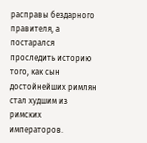расправы бездарного правителя, а постарался проследить историю того, как сын достойнейших римлян стал худшим из римских императоров.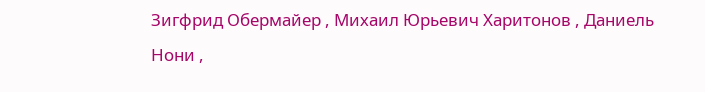Зигфрид Обермайер , Михаил Юрьевич Харитонов , Даниель Нони ,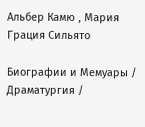Альбер Камю , Мария Грация Сильято

Биографии и Мемуары / Драматургия /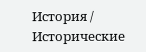История / Исторические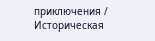приключения / Историческая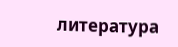литература